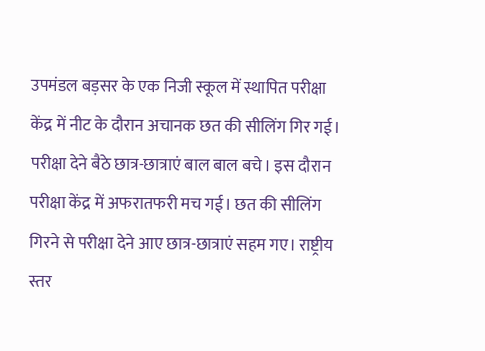उपमंडल बड़सर के एक निजी स्कूल में स्थापित परीक्षा केंद्र में नीट के दौरान अचानक छत की सीलिंग गिर गई। परीक्षा देने बैठे छात्र-छात्राएं बाल बाल बचे। इस दौरान परीक्षा केंद्र में अफरातफरी मच गई। छत की सीलिंग गिरने से परीक्षा देने आए छात्र-छात्राएं सहम गए। राष्ट्रीय स्तर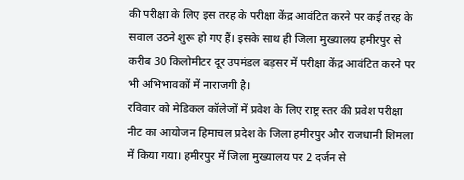की परीक्षा के लिए इस तरह के परीक्षा केंद्र आवंटित करने पर कई तरह के सवाल उठने शुरू हो गए हैं। इसके साथ ही जिला मुख्यालय हमीरपुर से करीब 30 किलोमीटर दूर उपमंडल बड़सर में परीक्षा केंद्र आवंटित करने पर भी अभिभावकों में नाराजगी है।
रविवार को मेडिकल कॉलेजों में प्रवेश के लिए राष्ट्र स्तर की प्रवेश परीक्षा नीट का आयोजन हिमाचल प्रदेश के जिला हमीरपुर और राजधानी शिमला में किया गया। हमीरपुर में जिला मुख्यालय पर 2 दर्जन से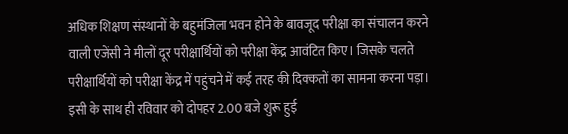अधिक शिक्षण संस्थानों के बहुमंजिला भवन होने के बावजूद परीक्षा का संचालन करने वाली एजेंसी ने मीलों दूर परीक्षार्थियों को परीक्षा केंद्र आवंटित किए। जिसके चलते परीक्षार्थियों को परीक्षा केंद्र में पहुंचने में कई तरह की दिक्कतों का सामना करना पड़ा।
इसी के साथ ही रविवार को दोपहर 2.00 बजे शुरू हुई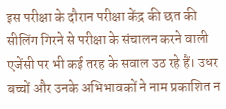इस परीक्षा के दौरान परीक्षा केंद्र की छत की सीलिंग गिरने से परीक्षा के संचालन करने वाली एजेंसी पर भी कई तरह के सवाल उठ रहे हैं। उधर बच्चों और उनके अभिभावकों ने नाम प्रकाशित न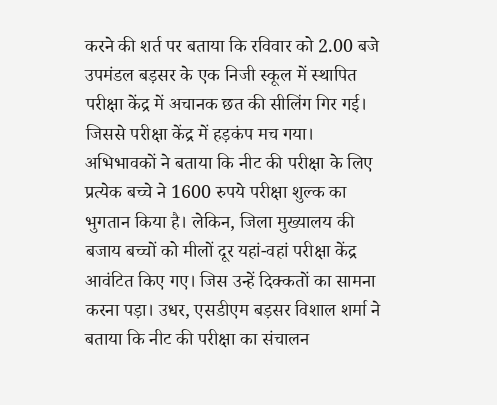करने की शर्त पर बताया कि रविवार को 2.00 बजे उपमंडल बड़सर के एक निजी स्कूल में स्थापित परीक्षा केंद्र में अचानक छत की सीलिंग गिर गई।
जिससे परीक्षा केंद्र में हड़कंप मच गया। अभिभावकों ने बताया कि नीट की परीक्षा के लिए प्रत्येक बच्चे ने 1600 रुपये परीक्षा शुल्क का भुगतान किया है। लेकिन, जिला मुख्यालय की बजाय बच्चों को मीलों दूर यहां-वहां परीक्षा केंद्र आवंटित किए गए। जिस उन्हें दिक्कतों का सामना करना पड़ा। उधर, एसडीएम बड़सर विशाल शर्मा ने बताया कि नीट की परीक्षा का संचालन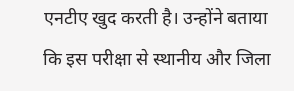एनटीए खुद करती है। उन्होंने बताया कि इस परीक्षा से स्थानीय और जिला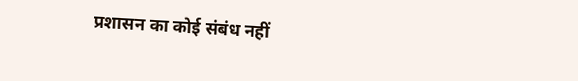प्रशासन का कोई संबंध नहीं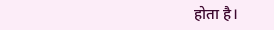होता है।